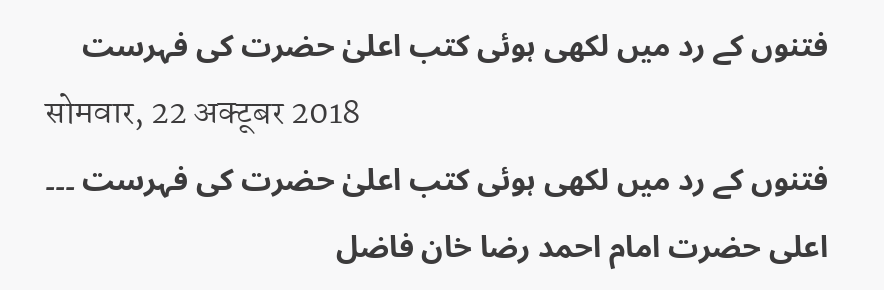فتنوں کے رد میں لکھی ہوئی کتب اعلیٰ حضرت کی فہرست
सोमवार, 22 अक्टूबर 2018
فتنوں کے رد میں لکھی ہوئی کتب اعلیٰ حضرت کی فہرست ۔۔۔ اعلی حضرت امام احمد رضا خان فاضل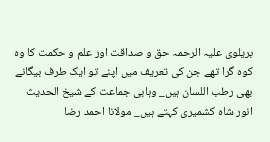بریلوی علیہ الرحمہ حق و صداقت اور علم و حکمت کا وہ کوہ گرا تھے جن کی تعریف میں اپنے تو ایک طرف بیگانے بھی رطب اللسان ہیں_ وہابی جماعت کے شیخ الحدیث انور شاہ کشمیری کہتے ہیں_ مولانا احمد رضا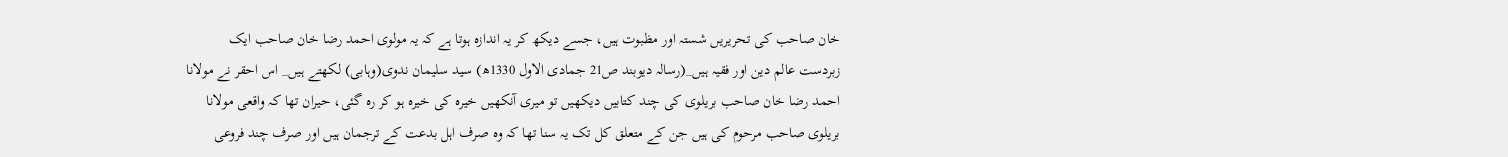خان صاحب کی تحریریں شستہ اور مظبوت ہیں، جسے دیکھ کر یہ اندازہ ہوتا ہے کہ یہ مولوی احمد رضا خان صاحب ایک زبردست عالم دین اور فقیہ ہیں_(رسالہ دیوبند ص21 جمادی الاول 1330ھ) سید سلیمان ندوی(وہابی) لکھتے ہیں_ اس احقر نے مولانا احمد رضا خان صاحب بریلوی کی چند کتابیں دیکھیں تو میری آنکھیں خیرہ کی خیرہ ہو کر رہ گئی، حیران تھا کہ واقعی مولانا بریلوی صاحب مرحوم کی ہیں جن کے متعلق کل تک یہ سنا تھا کہ وہ صرف اہل بدعت کے ترجمان ہیں اور صرف چند فروعی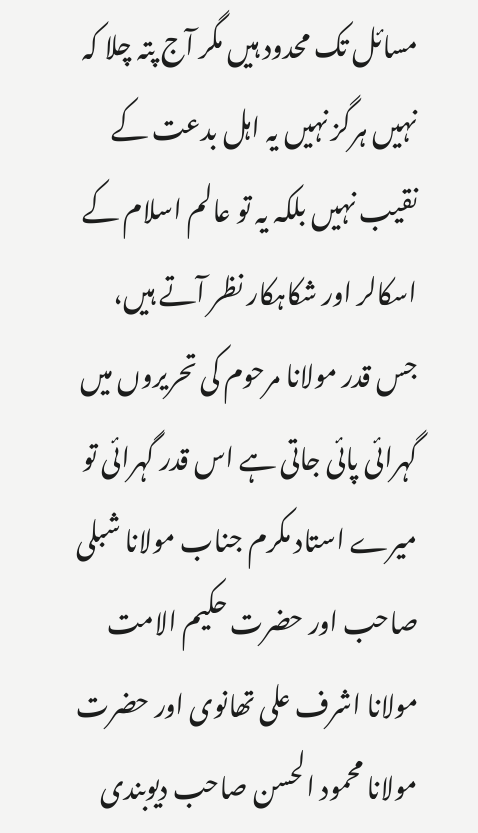مسائل تک محدود ہیں مگر آج پتہ چلا کہ نہیں ہرگز نہیں یہ اہل بدعت کے نقیب نہیں بلکہ یہ تو عالم اسلام کے اسکالر اور شکاہکار نظر آتے ہیں، جس قدر مولانا مرحوم کی تحریروں میں گہرائی پائی جاتی ہے اس قدر گہرائی تو میرے استاد مکرم جناب مولانا شبلی صاحب اور حضرت حکیم الامت مولانا اشرف علی تھانوی اور حضرت مولانا محمود الحسن صاحب دیوبندی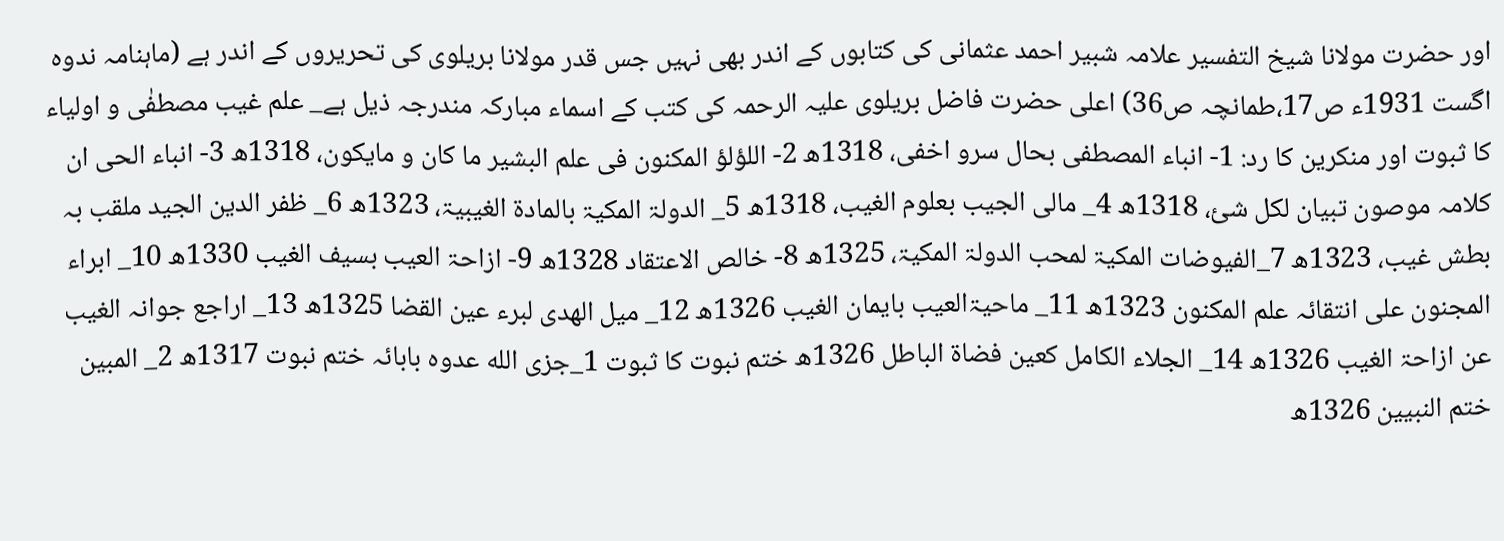اور حضرت مولانا شیخ التفسیر علامہ شبیر احمد عثمانی کی کتابوں کے اندر بھی نہیں جس قدر مولانا بریلوی کی تحریروں کے اندر ہے (ماہنامہ ندوہ اگست 1931ء ص17،طمانچہ ص36) اعلی حضرت فاضل بریلوی علیہ الرحمہ کی کتب کے اسماء مبارکہ مندرجہ ذیل ہے_ علم غیب مصطفٰی و اولیاء کا ثبوت اور منکرین کا رد: 1- انباء المصطفی بحال سرو اخفی، 1318ھ 2- اللؤلؤ المکنون فی علم البشیر ما کان و مایکون، 1318ھ 3- انباء الحی ان کلامہ موصون تبیان لکل شئ، 1318ھ 4_ مالی الجیب بعلوم الغیب، 1318ھ 5_ الدولۃ المکیۃ بالمادۃ الغیبیۃ، 1323ھ 6_ ظفر الدین الجید ملقب بہ بطش غیب، 1323ھ 7_الفیوضات المکیۃ لمحب الدولۃ المکیۃ، 1325ھ 8- خالص الاعتقاد 1328ھ 9- ازاحۃ العیب بسیف الغیب 1330ھ 10_ ابراء المجنون علی انتقائہ علم المکنون 1323ھ 11_ ماحیۃالعیب بایمان الغیب 1326ھ 12_ میل الھدی لبرء عین القضا 1325ھ 13_ اراجع جوانہ الغیب عن ازاحۃ الغیب 1326ھ 14_ الجلاء الکامل کعین فضاۃ الباطل 1326ھ ختم نبوت کا ثبوت 1_جزی الله عدوہ بابائہ ختم نبوت 1317ھ 2_ المبین ختم النبیین 1326ھ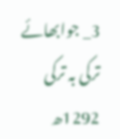3_ جوابھائے ترکی بہ ترکی 1292ھ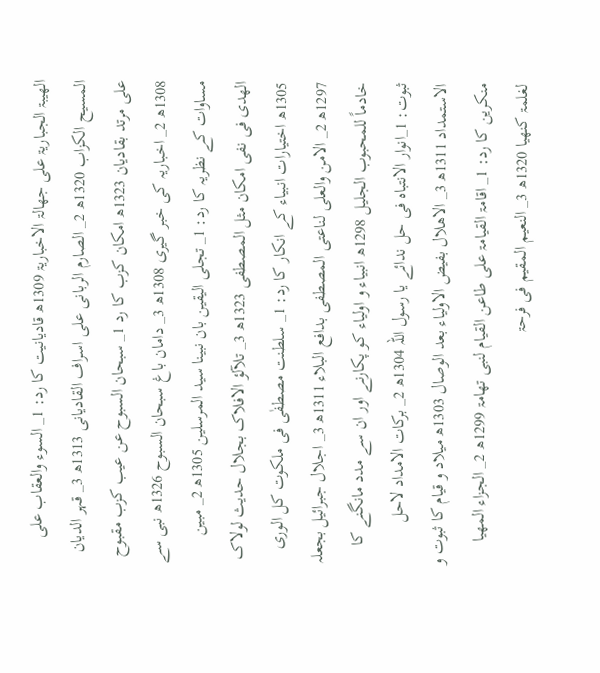الھیبۃ الجباریۃ علی جھالۃ الاخباریۃ 1309ھ قادیانیت کا رد: 1_ السوء والعقاب علی المسیح الکزاب 1320ھ 2_ الصارم الربانی علی اسراف القادیانی 1313ھ 3_ قہر الدیان علی مرتد بقادیان 1323ھ امکان کزب کا رد 1_ سبحان السبوح عن عیب کزب مقبوح 1308ھ 2_ اخباریہ کی خبر گیری 1308ھ 3_ دامان باغ سبحان السبوح 1326ھ نبی سے مساوات کے نظریہ کا رد: 1_ تجلی الیقین بان نبینا سید المرسلین 1305ھ 2_ مبین الھدی فی نفی امکان مثل المصطفی 1323ھ 3_ تلآلؤ الافلاک بجلال حدیث لولاک 1305ھ اختیارات انبیاء کے انکار کا رد: 1_ سلطنت مصطفٰی فی ملکوت کل الوری 1297ھ 2_ الامن والعلی لناعتی المصطفی بدافع البلاء 1311ھ 3_ اجلال جبرائیل بجعلہ خادماً للمحبوب الجلیل 1298ھ انبیاء و اولیاء کو پکارنے اور ان سے مدد مانگنے کا ثبوت: 1_انوار الانتباہ فی حل ندائے یا رسول اللہ 1304ھ 2_ برکات الامداد لاحل الاستمداد 1311ھ 3_ الاھلال بفیض الاولیاء بعد الوصال 1303ھ میلاد و قیام کا ثبوت و منکرین کا رد: 1_ اقامۃ القیامۃ علی طاعن القیام لنبی تھامۃ 1299ھ 2_ الجزاء المھیا لغلمۃ کنھیا 1320ھ 3_ النعیم المقیم فی فرحۃ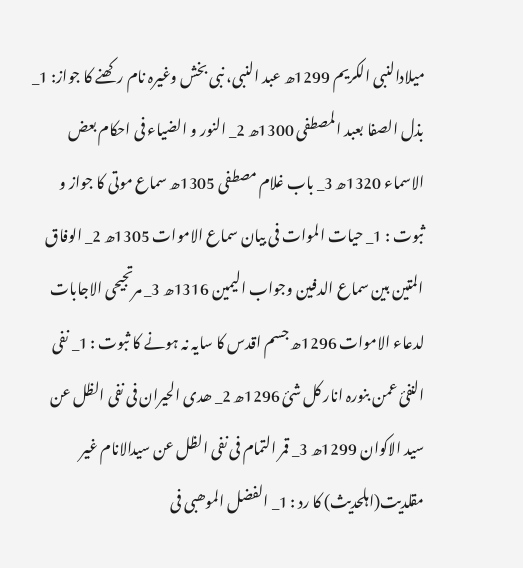میلادالنبی الکریم 1299ھ عبد النبی، نبی بخش وغیرہ نام رکھنے کا جواز: 1_ بذل الصفا بعبد المصطفی 1300ھ 2_ النور و الضیاء فی احکام بعض الاسماء 1320ھ 3_ باب غلام مصطفی 1305ھ سماع موتی کا جواز و ثبوت : 1_ حیات الموات فی بیان سماع الاموات 1305ھ 2_ الوفاق المتین بین سماع الدفین وجواب الیمین 1316ھ 3_ مرتجیحی الاجابات لدعاء الاموات 1296ھ جسم اقدس کا سایہ نہ ہونے کا ثبوت : 1_ نفی النفئ عمن بنورہ انار کل شئ 1296ھ 2_ ھدی الحیران فی نفی الظل عن سید الاکوان 1299ھ 3_ قمر التمام فی نفی الظل عن سیدالانام غیر مقلدیت(اہلحدیث) کا رد : 1_ الفضل الموھبی فی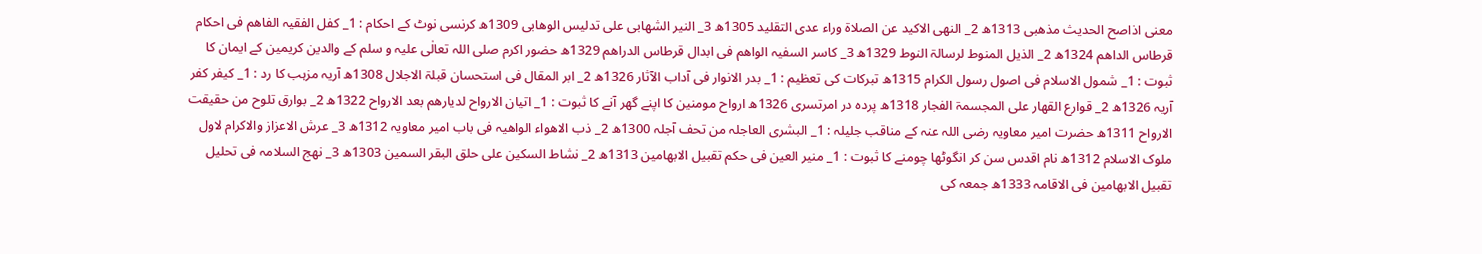معنی اذاصح الحدیث مذھبی 1313ھ 2_ النھی الاکید عن الصلاۃ وراء عدی التقلید 1305ھ 3_ النیر الشھابی علی تدلیس الوھابی 1309ھ کرنسی نوٹ کے احکام : 1_ کفل الفقیہ الفاھم فی احکام قرطاس الداھم 1324ھ 2_ الذیل المنوط لرسالۃ النوط 1329ھ 3_ کاسر السفیہ الواھم فی ابدال قرطاس الدراھم 1329ھ حضور اکرم صلی اللہ تعالٰی علیہ و سلم کے والدین کریمین کے ایمان کا ثبوت : 1_ شمول الاسلام فی اصول رسول الکرام 1315ھ تبرکات کی تعظیم : 1_ بدر الانوار فی آداب الآثار 1326ھ 2_ ابر المقال فی استحسان قبلۃ الاجلال 1308ھ آریہ مزہب کا رد : 1_ کیفر کفر آریہ 1326ھ 2_ قوارع القھار علی المجسمۃ الفجار 1318ھ پردہ در امرتسری 1326ھ ارواح مومنین کا اپنے گھر آنے کا ثبوت : 1_ اتیان الارواح لدیارھم بعد الارواح 1322ھ 2_ بوارق تلوح من حقیقت الارواح 1311ھ حضرت امیر معاویہ رضی اللہ عنہ کے مناقب جلیلہ : 1_ البشری العاجلہ من تحف آجلہ 1300ھ 2_ ذب الاھواء الواھیہ فی باب امیر معاویہ 1312ھ 3_ عرش الاعزاز والاکرام لاول ملوک الاسلام 1312ھ نام اقدس سن کر انگوٹھا چومنے کا ثبوت : 1_ منیر العین فی حکم تقبیل الابھامین 1313ھ 2_ نشاط السکین علی حلق البقر السمین 1303ھ 3_ نھج السلامہ فی تحلیل تقبیل الابھامین فی الاقامہ 1333ھ جمعہ کی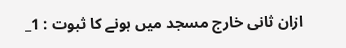ازان ثانی خارج مسجد میں ہونے کا ثبوت : 1_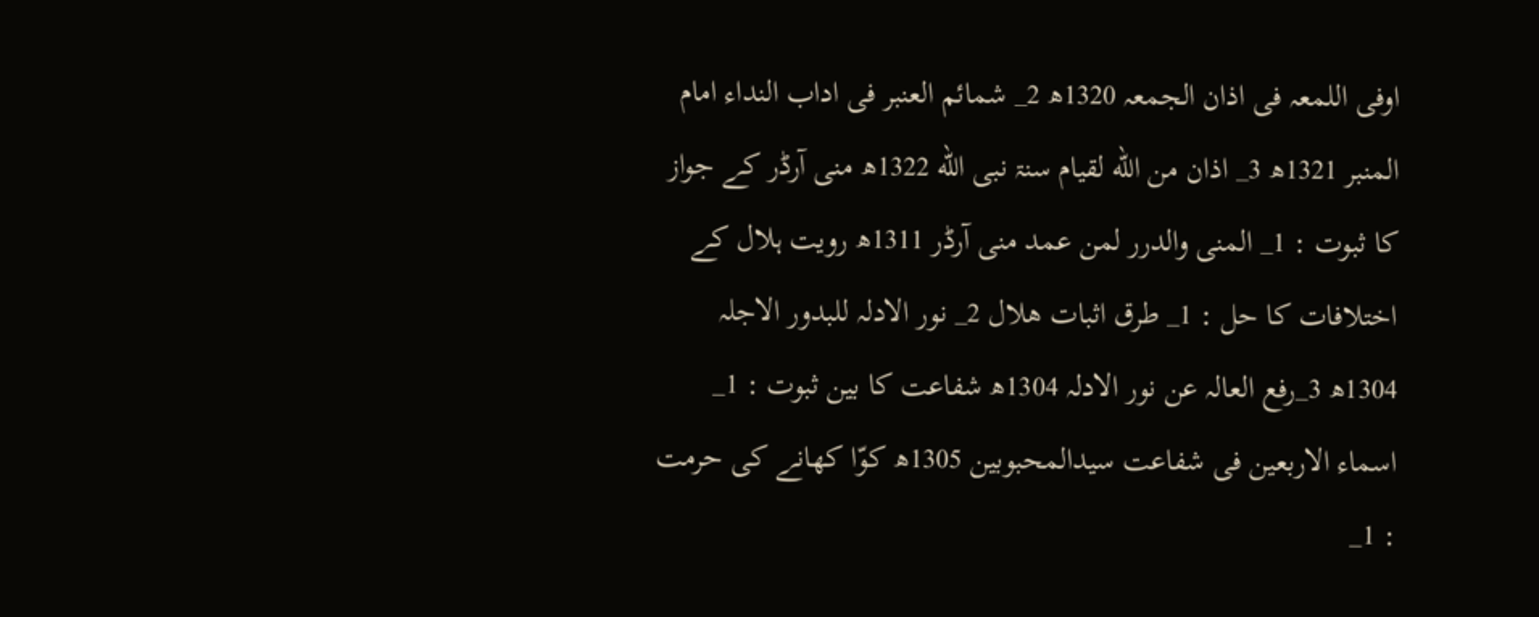اوفی اللمعہ فی اذان الجمعہ 1320ھ 2_ شمائم العنبر فی اداب النداء امام المنبر 1321ھ 3_ اذان من الله لقیام سنۃ نبی الله 1322ھ منی آرڈر کے جواز کا ثبوت : 1_ المنی والدرر لمن عمد منی آرڈر 1311ھ رویت ہلال کے اختلافات کا حل : 1_ طرق اثبات ھلال 2_ نور الادلہ للبدور الاجلہ 1304ھ 3_رفع العالہ عن نور الادلہ 1304ھ شفاعت کا بین ثبوت : 1_ اسماء الاربعین فی شفاعت سیدالمحبوبین 1305ھ کوّا کھانے کی حرمت : 1_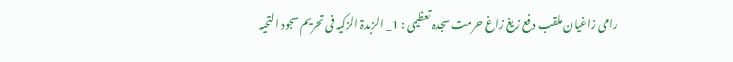رامی زاغیان ملقب دفع زیغ زاغ حرمت سجدہ تعظیمی : 1_ الزبدۃ الزکیہ فی تحریم سجود التحیہ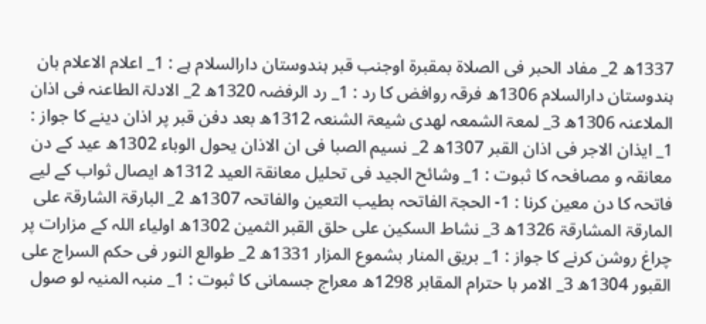1337ھ 2_ مفاد الحبر فی الصلاۃ بمقبرۃ اوجنب قبر ہندوستان دارالسلام ہے : 1_ اعلام الاعلام بان ہندوستان دارالسلام 1306ھ فرقہ روافض کا رد : 1_ رد الرفضہ 1320ھ 2_ الادلۃ الطاعنہ فی اذان الملاعنہ 1306ھ 3_ لمعۃ الشمعہ لھدی شیعۃ الشنعہ 1312ھ بعد دفن قبر پر اذان دینے کا جواز : 1_ ایذان الاجر فی اذان القبر 1307ھ 2_ نسیم الصبا فی ان الاذان یحول الوباء 1302ھ عید کے دن معانقہ و مصافحہ کا ثبوت : 1_ وشائح الجید فی تحلیل معانقۃ العید 1312ھ ایصال ثواب کے لیے فاتحہ کا دن معین کرنا : 1- الحجۃ الفاتحہ بطیب التعین والفاتحہ 1307ھ 2_ البارقۃ الشارقۃ علی المارقۃ المشارقۃ 1326ھ 3_ نشاط السکین علی حلق القبر الثمین 1302ھ اولیاء اللہ کے مزارات پر چراغ روشن کرنے کا جواز : 1_ بریق المنار بشموع المزار 1331ھ 2_ طوالع النور فی حکم السراج علی القبور 1304ھ 3_ الامر با حترام المقابر 1298ھ معراج جسمانی کا ثبوت : 1_ منبہ المنیہ لو صول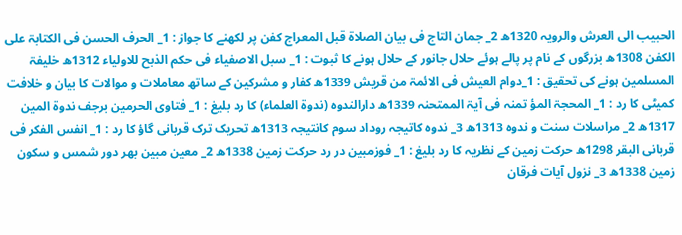الحبیب الی العرش والرویہ 1320ھ 2_ جمان التاج فی بیان الصلاۃ قبل المعراج کفن پر لکھنے کا جواز : 1_ الحرف الحسن فی الکتابۃ علی الکفن 1308ھ بزرگوں کے نام پر پالے ہوئے حلال جانور کے حلال ہونے کا ثبوت : 1_ سبل الاصفیاء فی حکم الذبح للاولیاء 1312ھ خلیفۃ المسلمین ہونے کی تحقیق : 1_دوام العیش فی الائمۃ من قریش 1339ھ کفار و مشرکین کے ساتھ معاملات و موالات کا بیان و خلافت کمیٹی کا رد : 1_ المحجۃ المؤ تمنہ فی آیۃ الممتحنہ 1339ھ دارالندوہ (ندوۃ العلماء) کا رد بلیغ : 1_ فتاوی الحرمین برجف ندوۃ المین 1317ھ 2_ مراسلات سنت و ندوہ 1313ھ 3_ ندوہ کاتیجہ روداد سوم کانتیجہ 1313ھ تحریک ترک قربانی گاؤ کا رد : 1_ انفس الفکر فی قربانی البقر 1298ھ حرکت زمین کے نظریہ کا رد بلیغ : 1_ فوزمبین در رد حرکت زمین 1338ھ 2_ معین مبین بھر دور شمس و سکون زمین 1338ھ 3_ نزول آیات فرقان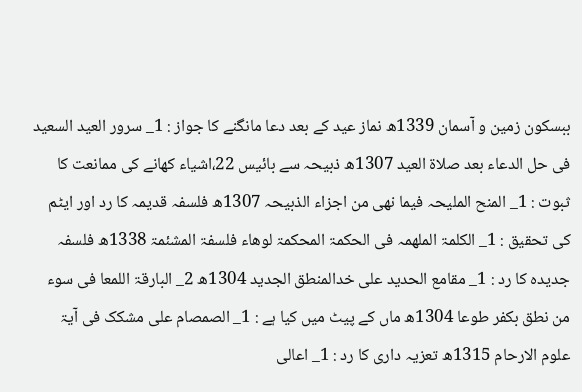ببسکون زمین و آسمان 1339ھ نماز عید کے بعد دعا مانگنے کا جواز : 1_ سرور العید السعید فی حل الدعاء بعد صلاۃ العید 1307ھ ذبیحہ سے بائیس 22،اشیاء کھانے کی ممانعت کا ثبوت : 1_ المنح الملیحہ فیما نھی من اجزاء الذبیحہ 1307ھ فلسفہ قدیمہ کا رد اور ایٹم کی تحقیق : 1_ الکلمۃ الملھمہ فی الحکمۃ المحکمۃ لوھاء فلسفۃ المشئمۃ 1338ھ فلسفہ جدیدہ کا رد : 1_ مقامع الحدید علی خدالمنطق الجدید 1304ھ 2_ البارقۃ اللمعا فی سوء من نطق بکفر طوعا 1304ھ ماں کے پیٹ میں کیا ہے : 1_ الصمصام علی مشکک فی آیۃ علوم الارحام 1315ھ تعزیہ داری کا رد : 1_ اعالی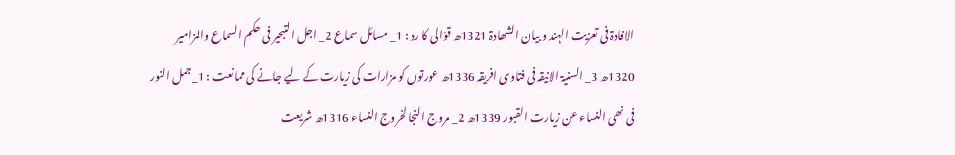الافادۃ فی تعزیت الہند و بیان الشھادۃ 1321ھ قوّالی کا رد : 1_ مسائل سماع 2_ اجل التبحیر فی حکم السماع والمزامیر 1320ھ 3_ السنیۃ الانیقہ فی فتاوی افریقہ 1336ھ عورتوں کو مزارات کی زیارت کے لیے جانے کی ممانعت : 1_جمل النور فی نھی النساء عن زیارت القبور 1339ھ 2_ مروج النجا لخروج النساء 1316ھ شریعت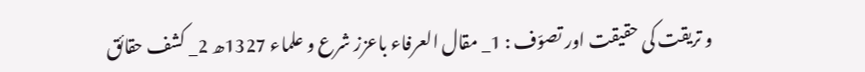و تریقت کی حقیقت اور تصوّف : 1_ مقال العرفاء باعزز شرع و علماء 1327ھ 2_ کشف حقائق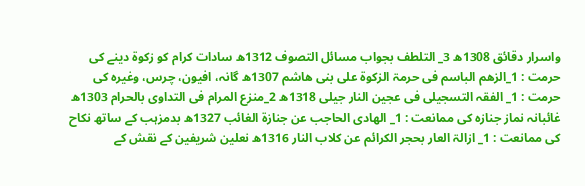واسرار دقائق 1308ھ 3_ التلطف بجواب مسائل التصوف 1312ھ سادات کرام کو زکوۃ دینے کی حرمت : 1_الزھم الباسم فی حرمۃ الزکوۃ علی بنی ھاشم 1307ھ گانہ، افیون، چرس، وغیرہ کی حرمت : 1_ الفقہ التسجیلی فی عجین النار جیلی 1318ھ 2_منزع المرام فی التداوی بالحرام 1303ھ غائبانہ نماز جنازہ کی ممانعت : 1_ الھادی الحاجب عن جنازۃ الغائب 1327ھ بدمزہب کے ساتھ نکاح کی ممانعت : 1_ ازالۃ العار بحجر الکرائم عن کلاب النار 1316ھ نعلین شریفین کے نقش کے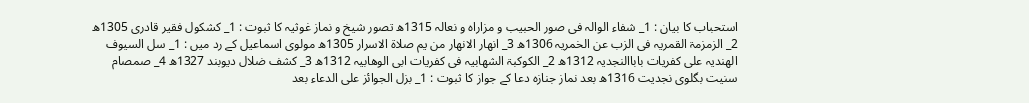استحباب کا بیان : 1_ شفاء الوالہ فی صور الحبیب و مزاراہ و نعالہ 1315ھ تصور شیخ و نماز غوثیہ کا ثبوت : 1_ کشکول فقیر قادری 1305ھ 2_ الزمزمۃ القمریہ فی الزب عن الخمریہ 1306ھ 3_ انھار الانھار من یم صلاۃ الاسرار 1305ھ مولوی اسماعیل کے رد میں : 1_ سل السیوف الھندیہ علی کفریات باباالنجدیہ 1312ھ 2_ الکوکبۃ الشھابیہ فی کفریات ابی الوھابیہ 1312ھ 3_ کشف ضلال دیوبند 1327ھ 4_ صمصام سنیت بگلوی نجدیت 1316ھ بعد نماز جنازہ دعا کے جواز کا ثبوت : 1_ بزل الجوائز علی الدعاء بعد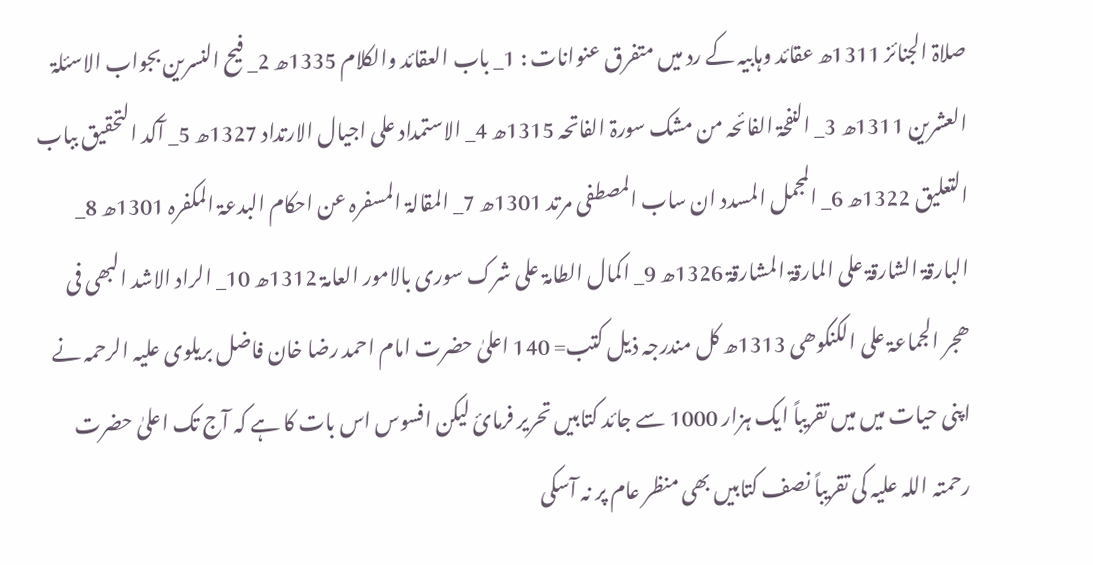صلاۃ الجنائز 1311ھ عقائد وہابیہ کے رد میں متفرق عنوانات : 1_ باب العقائد والکلام 1335ھ 2_ فیح النسرین بجواب الاسئلۃ العشرین 1311ھ 3_ النفحۃ الفائحہ من مشک سورۃ الفاتحہ 1315ھ 4_ الاستمداد علی اجیال الارتداد 1327ھ 5_ آکد التحقیق بباب التعلیق 1322ھ 6_ المجمل المسدد ان ساب المصطفی مرتد 1301ھ 7_ المقالۃ المسفرہ عن احکام البدعۃ المکفرہ 1301ھ 8_ البارقۃ الشارقۃ علی المارقۃ المشارقۃ 1326ھ 9_ اکمال الطامۃ علی شرک سوری بالامور العامۃ 1312ھ 10_ الراد الاشد البھی فی ھجر الجماعۃ علی الکنکوھی 1313ھ کل مندرجہ ذیل کتب= 140 اعلیٰ حضرت امام احمد رضا خان فاضل بریلوی علیہ الرحمہ نے اپنی حیات میں میں تقریباً ایک ہزار 1000 سے جائد کتابیں تحریر فرمائ لیکن افسوس اس بات کا ہے کہ آج تک اعلیٰ حضرت رحمتہ اللہ علیہ کی تقریباً نصف کتابیں بھی منظر عام پر نہ آسکی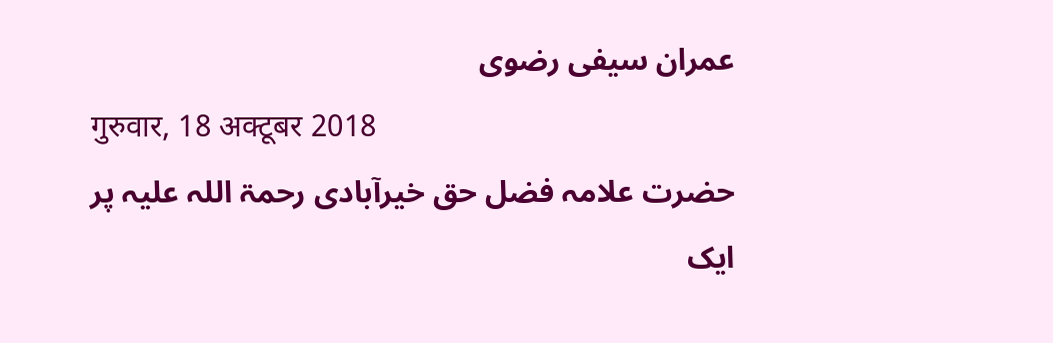عمران سیفی رضوی
गुरुवार, 18 अक्टूबर 2018
حضرت علامہ فضل حق خیرآبادی رحمۃ اللہ علیہ پر ایک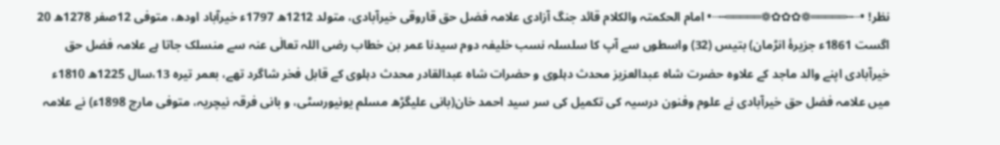نظر! •┄┅═════❁✿✿✿❁═════┅┄• امام الحکمتہ والکلام قائد جنگ آزادی علامہ فضل حق قاروقی خیرآبادی، متولد 1212ھ 1797ء خیرآباد اودھ، متوفی 12صفر 1278ھ 20 اگست 1861ء جزیرۂ انڑمان) بتیس (32) واسطوں سے آپ کا سلسلہ نسب خلیفہ دوم سیدنا عمر بن خطاب رضی اللہ تعالٰی عنہ سے منسلک جاتا ہے علامہ فضل حق خیرآبادی اپنے والد ماجد کے علاوہ حضرت شاہ عبدالعزیز محدث دہلوی و حضرات شاہ عبدالقادر محدث دہلوی کے قابل فخر شاگرد تھے، بعمر تیرہ 13،سال 1225ھ 1810ء میں علامہ فضل حق خیرآبادی نے علوم وفنون درسیہ کی تکمیل کی سر سید احمد خان(بانی علیگڑھ مسلم یونیورسٹی، و بانی فرقہ نیچریہ، متوفی مارچ 1898ء) نے علامہ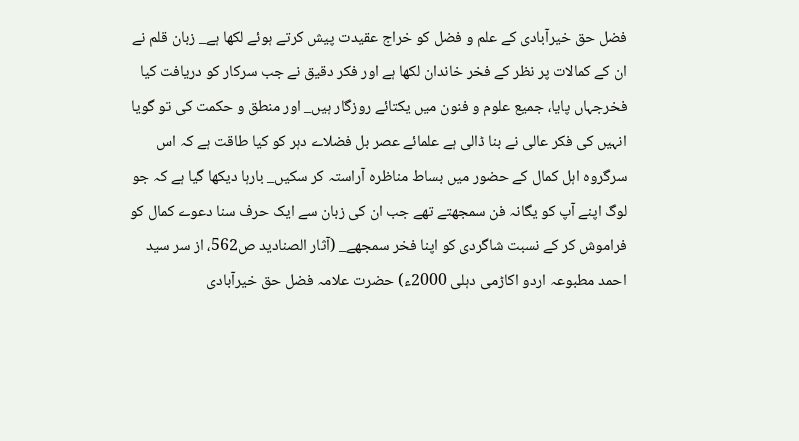فضل حق خیرآبادی کے علم و فضل کو خراج عقیدت پیش کرتے ہوئے لکھا ہے_ زبان قلم نے ان کے کمالات پر نظر کے فخر خاندان لکھا ہے اور فکر دقیق نے جب سرکار کو دریافت کیا فخرجہاں پایا، جمیع علوم و فنون میں یکتائے روزگار ہیں_ اور منطق و حکمت کی تو گویا انہیں کی فکر عالی نے بنا ڈالی ہے علمائے عصر بل فضلاے دہر کو کیا طاقت ہے کہ اس سرگروہ اہل کمال کے حضور میں بساط مناظرہ آراستہ کر سکیں_ بارہا دیکھا گیا ہے کہ جو لوگ اپنے آپ کو یگانہ فن سمجھتے تھے جب ان کی زبان سے ایک حرف سنا دعوے کمال کو فراموش کر کے نسبت شاگردی کو اپنا فخر سمجھے_ (آثار الصنادید ص562، از سر سید احمد مطبوعہ اردو اکاڑمی دہلی 2000ء) حضرت علامہ فضل حق خیرآبادی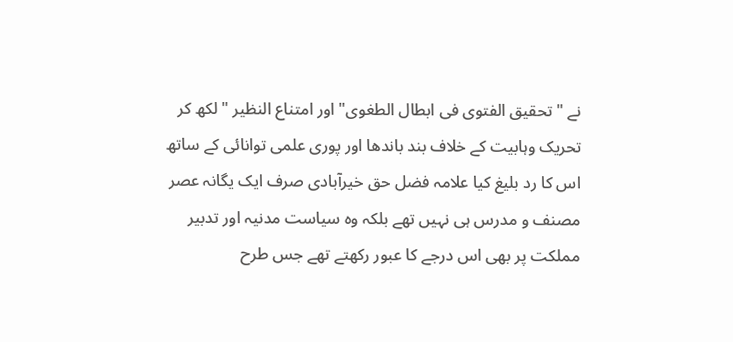نے "تحقیق الفتوی فی ابطال الطغوی" اور امتناع النظیر " لکھ کر تحریک وہابیت کے خلاف بند باندھا اور پوری علمی توانائی کے ساتھ اس کا رد بلیغ کیا علامہ فضل حق خیرآبادی صرف ایک یگانہ عصر مصنف و مدرس ہی نہیں تھے بلکہ وہ سیاست مدنیہ اور تدبیر مملکت پر بھی اس درجے کا عبور رکھتے تھے جس طرح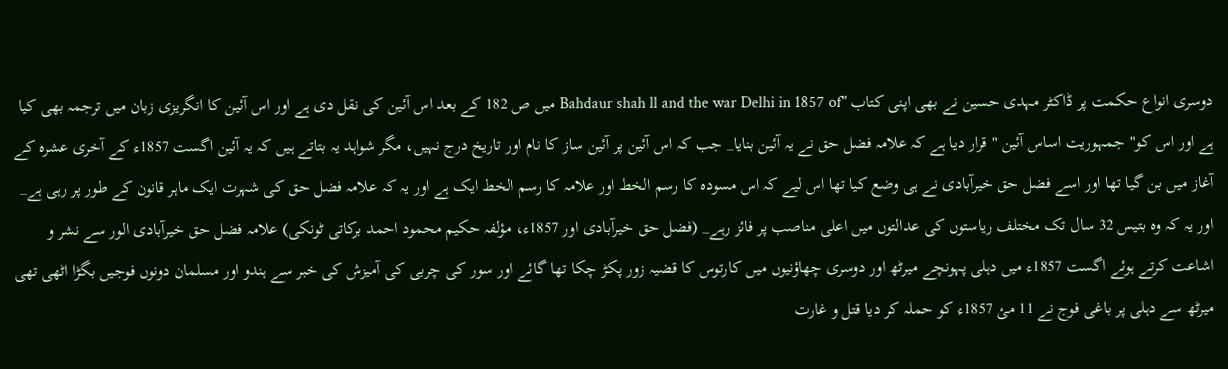دوسری انواع حکمت پر ڈاکٹر مہدی حسین نے بھی اپنی کتاب "Bahdaur shah ll and the war Delhi in 1857 of میں ص 182 کے بعد اس آئین کی نقل دی ہے اور اس آئین کا انگریزی زبان میں ترجمہ بھی کیا ہے اور اس کو" جمہوریت اساس آئین " قرار دیا ہے کہ علامہ فضل حق نے یہ آئین بنایا_ جب کہ اس آئین پر آئین ساز کا نام اور تاریخ درج نہیں، مگر شواہد یہ بتاتے ہیں کہ یہ آئین اگست 1857ء کے آخری عشرہ کے آغاز میں بن گیا تھا اور اسے فضل حق خیرآبادی نے ہی وضع کیا تھا اس لیے کہ اس مسودہ کا رسم الخط اور علامہ کا رسم الخط ایک ہے اور یہ کہ علامہ فضل حق کی شہرت ایک ماہر قانون کے طور پر رہی ہے_ اور یہ کہ وہ بتیس 32 سال تک مختلف ریاستوں کی عدالتوں میں اعلی مناصب پر فائز رہے_ (فضل حق خیرآبادی اور 1857ء، مؤلفہ حکیم محمود احمد برکاتی ٹونکی) علامہ فضل حق خیرآبادی الور سے نشر و اشاعت کرتے ہوئے اگست 1857ء میں دہلی پہونچے میرٹھ اور دوسری چھاؤنیوں میں کارتوس کا قضیہ زور پکڑ چکا تھا گائے اور سور کی چربی کی آمیزش کی خبر سے ہندو اور مسلمان دونوں فوجیں بگڑا اٹھی تھی میرٹھ سے دہلی پر باغی فوج نے 11 مئ 1857ء کو حملہ کر دیا قتل و غارت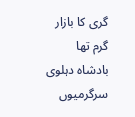گری کا بازار گرم تھا بادشاہ دہلوی سرگرمیوں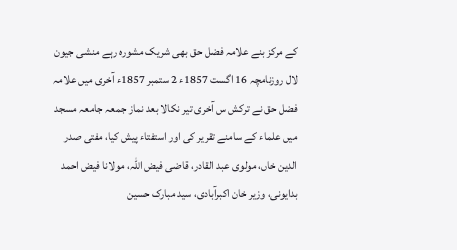کے مرکز بنے علامہ فضل حق بھی شریک مشورہ رہے منشی جیون لال روزنامچہ 16 اگست 1857ء 2 ستمبر 1857ء آخری میں علامہ فضل حق نے ترکش س آخری تیر نکالا بعد نماز جمعہ جامعہ مسجد میں علماء کے سامنے تقریر کی اور استفتاء پیش کیا، مفتی صدر الدین خاں، مولوی عبد القادر، قاضی فیض اللہ، مولانا فیض احمد بدایونی، وزیر خان اکبرآبادی، سید مبارک حسین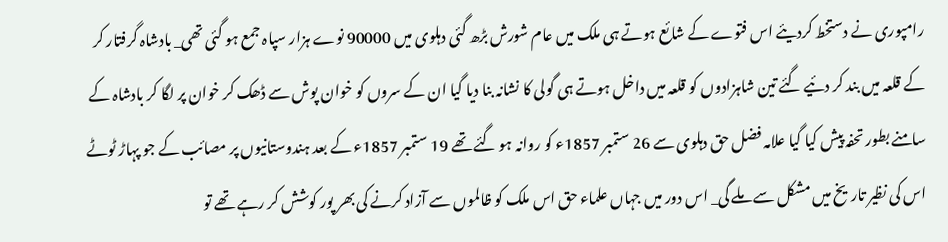رامپوری نے دستخط کردیئے اس فتوے کے شائع ہوتے ہی ملک میں عام شورش بڑھ گئی دہلوی میں 90000 نوے ہزار سپاہ جمع ہو گئی تھی_ بادشاہ گرفتار کر کے قلعہ میں بند کر دئیے گئے تین شاہزادوں کو قلعہ میں داخل ہوتے ہی گولی کا نشانہ بنا دیا گیا ان کے سروں کو خوان پوش سے ڈھک کر خوان پر لگا کر بادشاہ کے سامنے بطور تحفہ پیش کیا گیا علامہ فضل حق دہلوی سے 26 ستمبر 1857ء کو روانہ ہو گئے تھے 19 ستمبر 1857ء کے بعد ہندوستانیوں پر مصائب کے جو پہاڑ ٹوٹے اس کی نظیر تاریخ میں مشکل سے ملے گی_ اس دور میں جہاں علماء حق اس ملک کو ظالموں سے آزاد کرنے کی بھر پور کوشش کر رہے تھے تو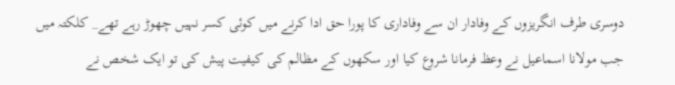دوسری طرف انگریزوں کے وفادار ان سے وفاداری کا پورا حق ادا کرنے میں کوئی کسر نہیں چھوڑ رہے تھے_ کلکتہ میں جب مولانا اسماعیل نے وعظ فرمانا شروع کیا اور سکھوں کے مظالم کی کیفیت پیش کی تو ایک شخص نے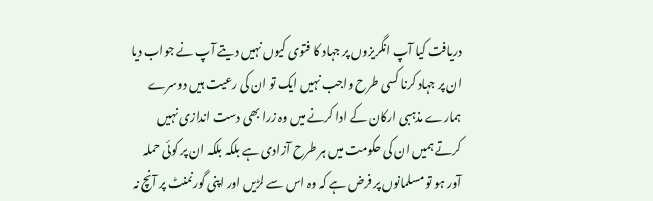دریافت کیا آپ انگریزوں پر جہاد کا فتوی کیوں نہیں دیتے آپ نے جواب دیا ان پر جہاد کرنا کسی طرح واجب نہیں ایک تو ان کی رعیت ہیں دوسرے ہمارے مذہبی ارکان کے ادا کرنے میں وہ زرا بھی دست اندازی نہیں کرتے ہمیں ان کی حکومت میں ہر طرح آزادی ہے بلکہ بلکہ ان پر کوئی حملہ آور ہو تو مسلمانوں پر فرض ہے کہ وہ اس سے لڑیں اور اپنی گورنمنٹ پر آنچ نہ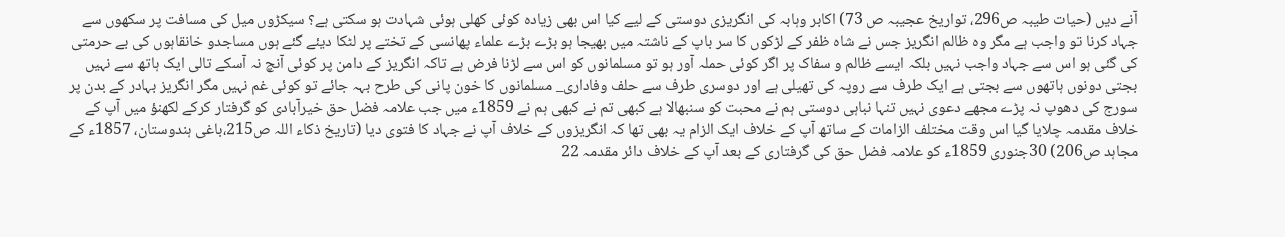آنے دیں (حیات طیبہ ص296، تواریخ عجیبہ ص 73) اکابر وہابہ کی انگریزی دوستی کے لیے کیا اس بھی زیادہ کوئی کھلی ہوئی شہادت ہو سکتی ہے؟ سیکڑوں میل کی مسافت پر سکھوں سے جہاد کرنا تو واجب ہے مگر وہ ظالم انگریز جس نے شاہ ظفر کے لڑکوں کا سر باپ کے ناشتہ میں بھیجا ہو بڑے بڑے علماء پھانسی کے تختے پر لٹکا دیئے گئے ہوں مساجدو خانقاہوں کی بے حرمتی کی گئی ہو اس سے جہاد واجب نہیں بلکہ ایسے ظالم و سفاک پر اگر کوئی حملہ آور ہو تو مسلمانوں کو اس سے لڑنا فرض ہے تاکہ انگریز کے دامن پر کوئی آنچ نہ آسکے تالی ایک ہاتھ سے نہیں بجتی دونوں ہاتھوں سے بجتی ہے ایک طرف سے روپہ کی تھیلی ہے اور دوسری طرف سے حلف وفاداری_ مسلمانوں کا خون پانی کی طرح بہہ جائے تو کوئی غم نہیں مگر انگریز بہادر کے بدن پر سورج کی دھوپ نہ پڑے مجھے دعوی نہیں تنہا نباہی دوستی ہم نے محبت کو سنبھالا ہے کبھی تم نے کبھی ہم نے 1859ء میں جب علامہ فضل حق خیرآبادی کو گرفتار کرکے لکھنؤ میں آپ کے خلاف مقدمہ چلایا گیا اس وقت مختلف الزامات کے ساتھ آپ کے خلاف ایک الزام یہ بھی تھا کہ انگریزوں کے خلاف آپ نے جہاد کا فتوی دیا (تاریخ ذکاء اللہ ص215،باغی ہندوستان، 1857ء کے مجاہد ص206) 30جنوری 1859ء کو علامہ فضل حق کی گرفتاری کے بعد آپ کے خلاف دائر مقدمہ 22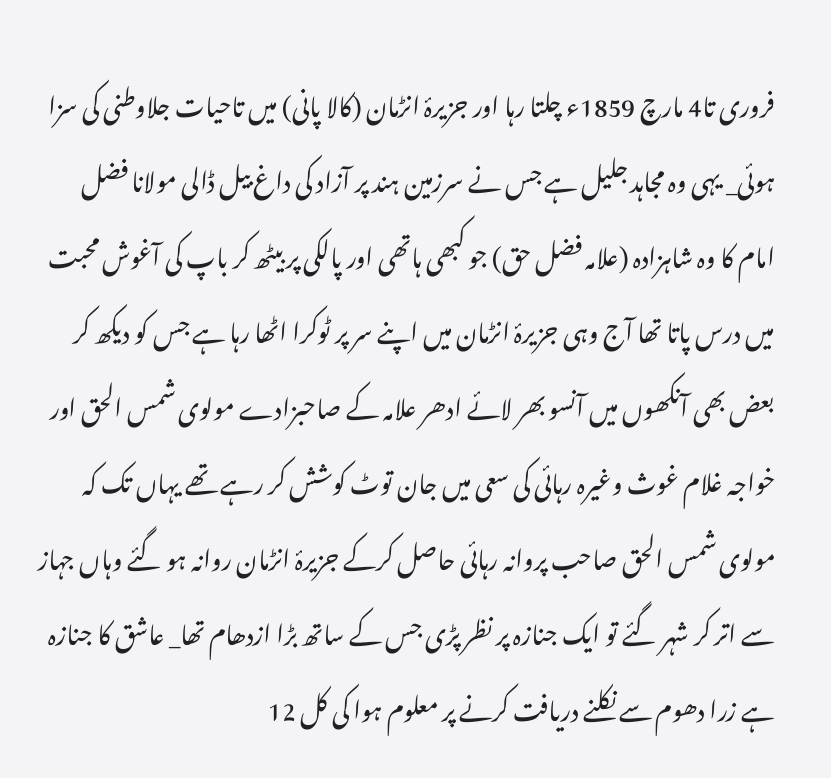فروری تا4 مارچ 1859ء چلتا رہا اور جزیرۂ انڑمان (کالا پانی) میں تاحیات جلاوطنی کی سزا ہوئی_ یہی وہ مجاہد جلیل ہے جس نے سرزمین ہند پر آزاد کی داغ بیل ڈالی مولانا فضل امام کا وہ شاہزادہ (علامہ فضل حق) جو کبھی ہاتھی اور پالکی پر بیٹھ کر باپ کی آغوش محبت میں درس پاتا تھا آج وہی جزیرۂ انڑمان میں اپنے سر پر ٹوکرا اٹھا رہا ہے جس کو دیکھ کر بعض بھی آنکھوں میں آنسو بھر لائے ادھر علامہ کے صاحبزادے مولوی شمس الحق اور خواجہ غلام غوث وغیرہ رہائی کی سعی میں جان توٹ کوشش کر رہے تھے یہاں تک کہ مولوی شمس الحق صاحب پروانہ رہائی حاصل کرکے جزیرۂ انڑمان روانہ ہو گئے وہاں جہاز سے اتر کر شہر گئے تو ایک جنازہ پر نظر پڑی جس کے ساتھ بڑا ازدھام تھا_ عاشق کا جنازہ ہے زرا دھوم سے نکلنے دریافت کرنے پر معلوم ہوا کی کل 12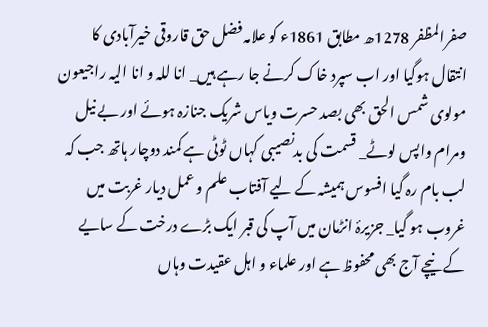صفرالمظفر 1278ھ مطابق 1861ء کو علامہ فضل حق قاروقی خیرآبادی کا انتقال ہوگیا اور اب سپرد خاک کرنے جا رہے ہیں_ انا للہ و انا الیہ راجیعون مولوی شمس الحق بھی بصد حسرت ویاس شریک جنازہ ہوئے اور بے نیل ومرام واپس لوٹے_ قسمت کی بدنصیبی کہاں ٹوٹی ہے کمند دوچار ہاتھ جب کہ لب بام رہ گیا افسوس ہمیشہ کے لیے آفتاب علم و عمل دیار غربت میں غروب ہو گیا_ جزیرۂ انڑمان میں آپ کی قبر ایک بڑے درخت کے سایے کے نیچے آج بھی محفوظ ہے اور علماء و اہل عقیدت وہاں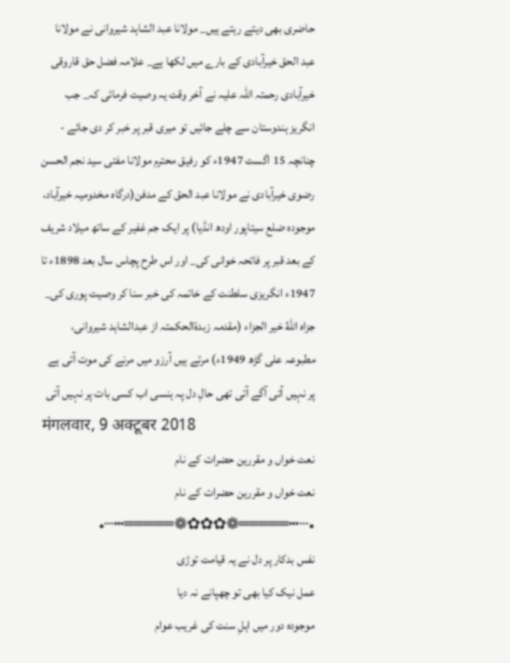حاضری بھی دیتے رہتے ہیں_ مولانا عبد الشاہد شیروانی نے مولانا عبد الحق خیرآبادی کے بارے میں لکھا ہے_ علامہ فضل حق قاروقی خیرآبادی رحمتہ اللہ علیہ نے آخر وقت یہ وصیت فرمائی کہ_ جب انگریز ہندوستان سے چلے جائیں تو میری قبر پر خبر کر دی جائے - چنانچہ 15 اگست 1947ء کو رفیق محترم مولانا مفتی سید نجم الحسن رضوی خیرآبادی نے مولانا عبد الحق کے مدفن(درگاہ مخدومیہ خیرآباد، موجودہ ضلع سیتاپور اودھ انڈیا) پر ایک جم غفیر کے ساتھ میلاد شریف کے بعد قبر پر فاتحہ خوانی کی_ اور اس طرح پچاس سال بعد 1898ء تا 1947ء انگریزی سلطنت کے خاتمہ کی خبر سنا کر وصیت پوری کی_ جزاہ اللهُ خیر الجزاء (مقدمہ زبدۃالحکمتہ از عبدالشاہد شیروانی، مطبوعہ علی گڑھ 1949ء) مرتے ہیں آرزو میں مرنے کی موت آتی ہے پر نہیں آتی آگے آتی تھی حالِ دل پہ ہنسی اب کسی بات پر نہیں آتی
मंगलवार, 9 अक्टूबर 2018
نعت خواں و مقررین حضرات کے نام
نعت خواں و مقررین حضرات کے نام
•┄┅═════❁✿✿✿❁═════┅┄•
نفس بدکار پر دل نے یہ قیامت توڑی
عمل نیک کیا بھی تو چھپانے نہ دیا
موجودہ دور میں اہلِ سنت کی غریب عوام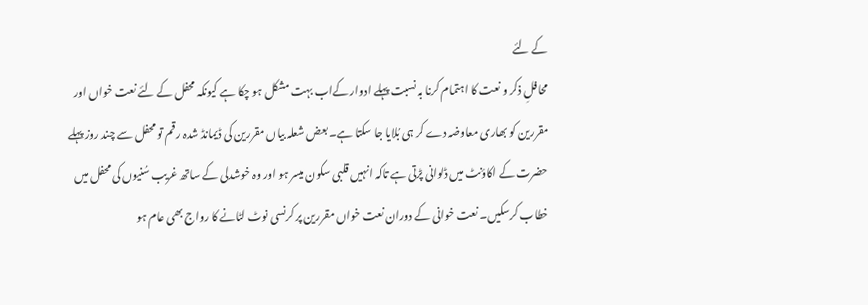کے لئے
محافلِ ذکر و نعت کا اہتمام کرنا بہ نسبت پہلے ادوار کےاب بہت مشکل ہو چکا ہے کیونکہ محفل کے لئے نعت خواں اور مقررین کو بھاری معاوضہ دے کر ہی بُلایا جا سکتا ہے۔ بعض شعلہ بیاں مقررین کی ڈیمانڈ شدہ رقم تو محفل سے چند روز پہلے حضرت کے اکاؤنٹ میں ڈلوانی پڑتی ہے تاکہ انہیں قلبی سکون میسر ہو اور وہ خوشدلی کے ساتھ غریب سُنیوں کی محفل میں خطاب کرسکیں۔ نعت خوانی کے دوران نعت خواں مقررین پر کرنسی نوٹ لٹانے کا رواج بھی عام ہو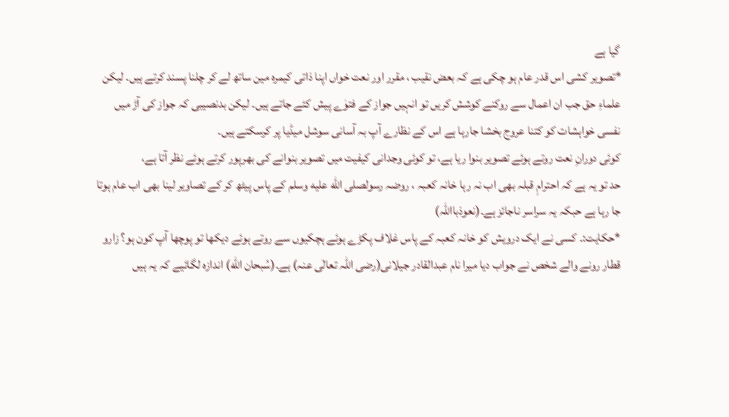گیا ہے
*تصویر کشی اس قدر عام ہو چکی ہے کہ بعض نقیب ، مقرر اور نعت خواں اپنا ذاتی کیمرہ مین ساتھ لے کر چلنا پسند کرتے ہیں۔ لیکن علماءِ حق جب ان اعمال سے روکنے کوشش کریں تو انہیں جواز کے فتوٰے پیش کئے جاتے ہیں۔ لیکن بدنصیبی کہ جواز کی آڑ میں نفسی خواہشات کو کتنا عروج بخشا جارہا ہے اس کے نظارے آپ بہ آسانی سوشل میڈیا پر کرسکتے ہیں۔
کوئی دورانِ نعت روتے ہوئے تصویر بنوا ریا ہے، تو کوئی وجدانی کیفیت میں تصویر بنوانے کی بھرپور کرتے ہوئے نظر آتا ہے،
حد تو یہ ہے کہ احترامِ قبلہ بھی اب نہ رہا خانہ کعبہ ، روضہ رسولصلى الله عليه وسلم کے پاس پیٹھ کر کے تصاویر لینا بھی اب عام ہوتا جا رہا ہے حبکہ یہ سراسر ناجائز ہے۔(نعوذبااللہ)
*حکایت:۔ کسی نے ایک درویش کو خانہ کعبہ کے پاس غلاف پکڑے ہوئے ہچکیوں سے روتے ہوئے دیکھا تو پوچھا آپ کون ہو؟ زارو قطار رونے والے شخص نے جواب دیا میرا نام عبدالقادر جیلانی(رضی اللہ تعالٰی عنہ) ہے۔(سُبحان الله) اندازہ لگائیے کہ یہ ہیں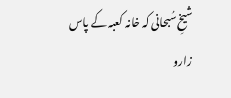شیخِ سُبحانی کہ خانہ کعبہ کے پاس زارو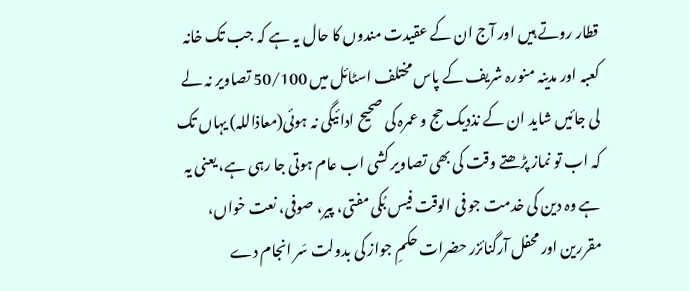قطار روتے ہیں اور آج ان کے عقیدت مندوں کا حال یہ ہے کہ جب تک خانہ کعبہ اور مدینہ منورہ شریف کے پاس مختلف اسٹائل میں 50/100 تصاویر نہ لے لی جائیں شاید ان کے نذدیک حج و عمرہ کی صحیح ادائیگی نہ ہوئی(معاذاللہ) یہاں تک کہ اب تو نماز پڑھتے وقت کی بھی تصاویر کشی اب عام ہوتی جا رہی ہے، یعنی یہ ہے وہ دین کی خدمت جو فی الوقت فیس بُکی مفتی، پیر، صوفی، نعت خواں، مقررین اور محفل آرگنائزر حضرات حکمِ جواز کی بدولت سَر انجام دے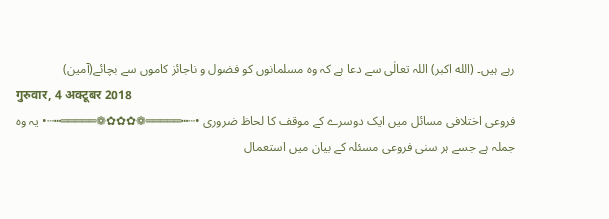رہے ہیں۔ (الله اكبر) اللہ تعالٰی سے دعا ہے کہ وہ مسلمانوں کو فضول و ناجائز کاموں سے بچائے(آمین)
गुरुवार, 4 अक्टूबर 2018
فروعی اختلافی مسائل میں ایک دوسرے کے موقف کا لحاظ ضروری •┄┅═════❁✿✿✿❁═════┅┄• یہ وہ جملہ ہے جسے ہر سنی فروعی مسئلہ کے بیان میں استعمال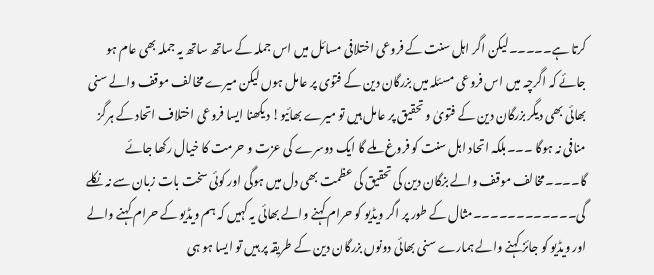کرتا ہے۔۔۔۔۔لیکن اگر اہل سنت کے فروعی اختلافی مسائل میں اس جملہ کے ساتھ ساتھ یہ جملہ بھی عام ہو جائے کہ اگرچہ میں اس فروعی مسئلہ میں بزرگان دین کے فتوٰی پر عامل ہوں لیکن میرے مخالف موقف والے سنی بھائی بھی دیگر بزرگان دین کے فتویٰ و تحقیق پر عامل ہیں تو میرے بھائیو! دیکھنا ایسا فروعی اختلاف اتحاد کے ہرگز منافی نہ ہوگا ۔۔۔بلکہ اتحاد اہل سنت کو فروغ ملے گا ایک دوسرے کی عزت و حرمت کا خیال رکھا جائے گا۔۔۔۔مخالف موقف والے بزگان دین کی تحقیق کی عظمت بھی دل میں ہوگی اور کوئی سخت بات زبان سے نہ نکلے گی۔۔۔۔۔۔۔۔۔۔۔۔مثال کے طور پر اگر ویڈیو کو حرام کہنے والے بھائی یہ کہیں کہ ہم ویڈیو کے حرام کہنے والے اور ویڈیو کو جائز کہنے والے ہمارے سنی بھائی دونوں بزرگان دین کے طریقہ پر ہیں تو ایسا ہو ہی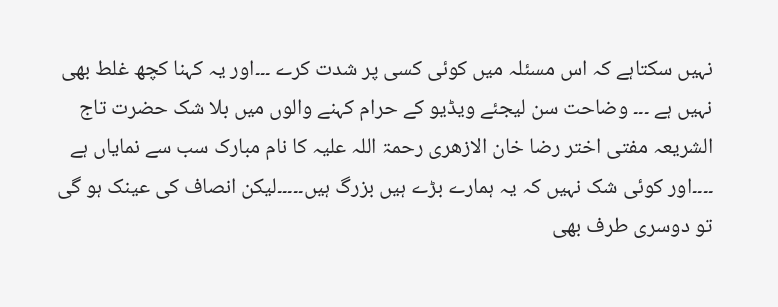نہیں سکتاہے کہ اس مسئلہ میں کوئی کسی پر شدت کرے ۔۔۔اور یہ کہنا کچھ غلط بھی نہیں ہے ۔۔۔ وضاحت سن لیجئے ویڈیو کے حرام کہنے والوں میں بلا شک حضرت تاج الشریعہ مفتی اختر رضا خان الازھری رحمۃ اللہ علیہ کا نام مبارک سب سے نمایاں ہے ۔۔۔۔اور کوئی شک نہیں کہ یہ ہمارے بڑے ہیں بزرگ ہیں۔۔۔۔۔لیکن انصاف کی عینک ہو گی تو دوسری طرف بھی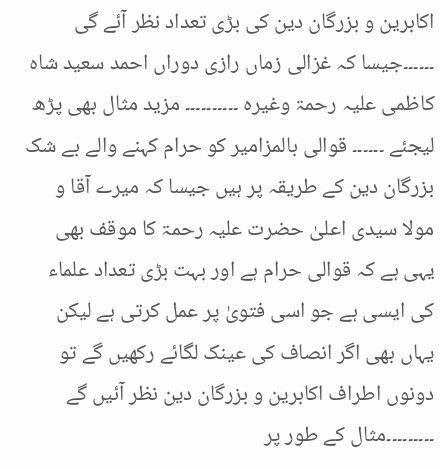اکابرین و بزرگان دین کی بڑی تعداد نظر آئے گی ۔۔۔۔۔۔جیسا کہ غزالی زماں رازی دوراں احمد سعید شاہ کاظمی علیہ رحمۃ وغیرہ ۔۔۔۔۔۔۔۔۔۔ مزید مثال بھی پڑھ لیجئے ۔۔۔۔۔۔ قوالی بالمزامیر کو حرام کہنے والے بے شک بزرگان دین کے طریقہ پر ہیں جیسا کہ میرے آقا و مولا سیدی اعلیٰ حضرت علیہ رحمۃ کا موقف بھی یہی ہے کہ قوالی حرام ہے اور بہت بڑی تعداد علماء کی ایسی ہے جو اسی فتویٰ پر عمل کرتی ہے لیکن یہاں بھی اگر انصاف کی عینک لگائے رکھیں گے تو دونوں اطراف اکابرین و بزرگان دین نظر آئیں گے ۔۔۔۔۔۔۔۔۔مثال کے طور پر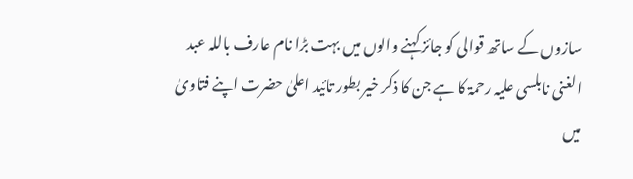سازوں کے ساتھ قوالی کو جائز کہنے والوں میں بہت بڑا نام عارف باللہ عبد الغنی نابلسی علیہ رحمۃ کا ہے جن کا ذکر خیر بطور تائید اعلیٰ حضرت اپنے فتاویٰ میں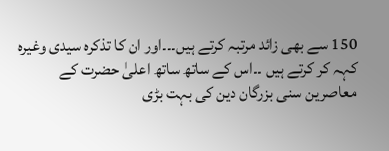150 سے بھی زائد مرتبہ کرتے ہیں۔۔۔اور ان کا تذکرہ سیدی وغیرہ کہہ کر کرتے ہیں ۔۔اس کے ساتھ ساتھ اعلیٰ حضرت کے معاصرین سنی بزرگان دین کی بہت بڑی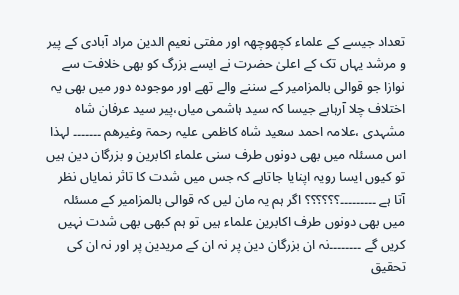تعداد جیسے کے علماء کچھوچھہ اور مفتی نعیم الدین مراد آبادی کے پیر و مرشد یہاں تک کے اعلیٰ حضرت نے ایسے بزرگ کو بھی خلافت سے نوازا جو قوالی بالمزامیر کے سننے والے تھے اور موجودہ دور میں بھی یہ اختلاف چلا آرہاہے جیسا کہ سید ہاشمی میاں،پیر سید عرفان شاہ مشہدی ،علامہ احمد سعید شاہ کاظمی علیہ رحمۃ وغیرھم ۔۔۔۔۔۔۔ لہذا اس مسئلہ میں بھی دونوں طرف سنی علماء اکابرین و بزرگان دین ہیں تو کیوں ایسا رویہ اپنایا جاتاہے کہ جس میں شدت کا تاثر نمایاں نظر آتا ہے ۔۔۔۔۔۔۔۔۔؟؟؟؟؟؟ اگر ہم یہ مان لیں کہ قوالی بالمزامیر کے مسئلہ میں بھی دونوں طرف اکابرین علماء ہیں تو ہم کبھی بھی شدت نہیں کریں گے ۔۔۔۔۔۔۔۔نہ ان بزرگان دین پر نہ ان کے مریدین پر اور نہ ان کی تحقیق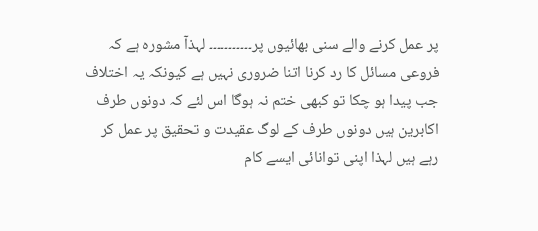پر عمل کرنے والے سنی بھائیوں پر۔۔۔۔۔۔۔۔۔۔۔ لہذآ مشورہ ہے کہ فروعی مسائل کا رد کرنا اتنا ضروری نہیں ہے کیونکہ یہ اختلاف جب پیدا ہو چکا تو کبھی ختم نہ ہوگا اس لئے کہ دونوں طرف اکابرین ہیں دونوں طرف کے لوگ عقیدت و تحقیق پر عمل کر رہے ہیں لہذا اپنی توانائی ایسے کام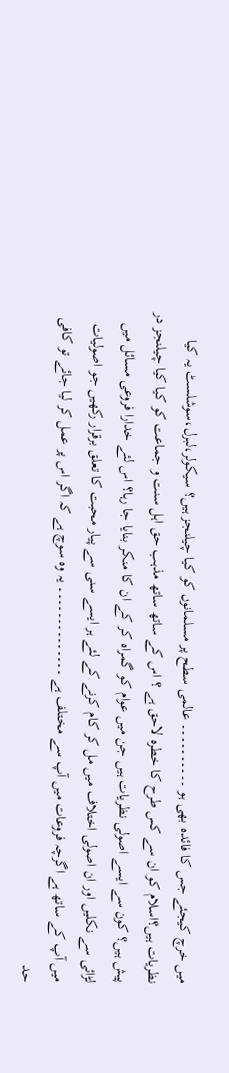میں خرچ کیجئے جس کا فائدہ بھی ہو ۔۔۔۔۔۔۔۔۔۔ عالمی سطح پر مسلمانوں کو کیا چیلنجز ہیں؟ سیکولر،لبرل،سوشلسٹ یہ کیا نظریات ہیں؟اسلام کو ان سے کس طرح کا خطرہ لاحق ہے ؟ اس کے ساتھ ساتھ مذہب حق اہل سنت و جماعت کو کیا کیا چیلنجز در پیش ہیں؟ کون سے ایسے اصولی نظریات ہیں جن میں عوام کو گمراہ کر کے ان کا منکر بنایا جا رہا؟ اس لئے خدارا فروعی مسائل میں لڑائی سے نکلیں اور ان اصولی اختلاف میں مل کر کام کرنے کے لئے ہر ایسے سنی سے پیار محبت کا تعلق برقرار رکھیں جو اصولیات میں آپ کے ساتھ ہے اگرچہ فروعات میں آپ سے مختلف ہے ۔۔۔۔۔۔۔۔۔۔۔۔۔۔ یہ وہ سوچ ہے کہ اگر اس پر عمل کر لیا جائے تو کافی حد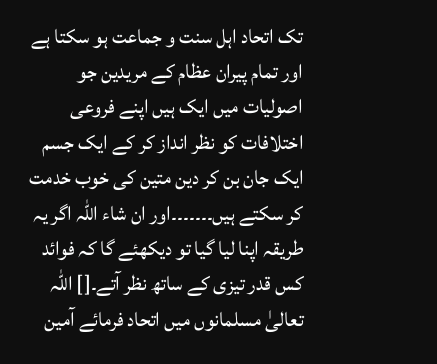تک اتحاد اہل سنت و جماعت ہو سکتا ہے اور تمام پیران عظام کے مریدین جو اصولیات میں ایک ہیں اپنے فروعی اختلافات کو نظر انداز کر کے ایک جسم ایک جان بن کر دین متین کی خوب خدمت کر سکتے ہیں۔۔۔۔۔۔۔اور ان شاء اللہ اگر یہ طریقہ اپنا لیا گیا تو دیکھئے گا کہ فوائد کس قدر تیزی کے ساتھ نظر آتے۔[] اللہ تعالیٰ مسلمانوں میں اتحاد فرمائے آمین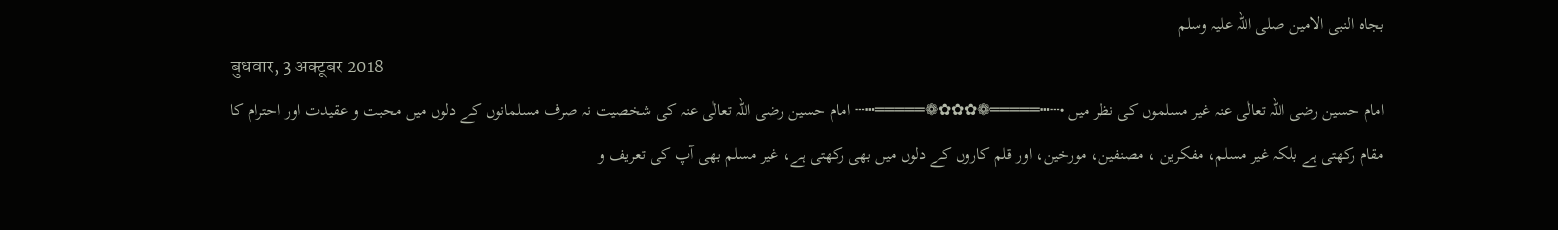بجاہ النبی الامین صلی اللہ علیہ وسلم
बुधवार, 3 अक्टूबर 2018
امام حسین رضی اللہ تعالٰی عنہ غیر مسلموں کی نظر میں •┄┅═════❁✿✿✿❁═════┅┄ امام حسین رضی اللہ تعالٰی عنہ کی شخصیت نہ صرف مسلمانوں کے دلوں میں محبت و عقیدت اور احترام کا مقام رکھتی ہے بلکہ غیر مسلم، مفکرین ، مصنفین، مورخین، اور قلم کاروں کے دلوں میں بھی رکھتی ہے، غیر مسلم بھی آپ کی تعریف و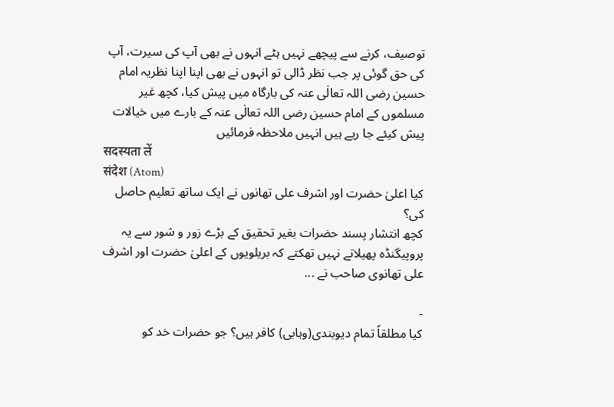توصیف، کرنے سے پیچھے نہیں ہٹے انہوں نے بھی آپ کی سیرت، آپ کی حق گوئی پر جب نظر ڈالی تو انہوں نے بھی اپنا اپنا نظریہ امام حسین رضی اللہ تعالٰی عنہ کی بارگاہ میں پیش کیا، کچھ غیر مسلموں کے امام حسین رضی اللہ تعالٰی عنہ کے بارے میں خیالات پیش کیئے جا ریے ہیں انہیں ملاحظہ فرمائیں
सदस्यता लें
संदेश (Atom)
کیا اعلیٰ حضرت اور اشرف علی تھانوں نے ایک ساتھ تعلیم حاصل کی؟
کچھ انتشار پسند حضرات بغیر تحقیق کے بڑے زور و شور سے یہ پروپیگنڈہ پھیلاتے نہیں تھکتے کہ بریلویوں کے اعلیٰ حضرت اور اشرف علی تھانوی صاحب نے ...

-
کیا مطلقاً تمام دیوبندی(وہابی) کافر ہیں؟ جو حضرات خد کو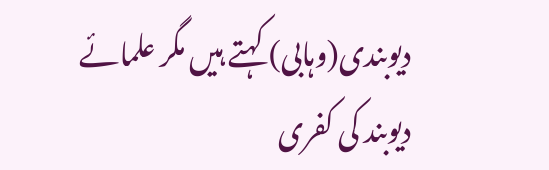دیوبندی(وہابی) کہتے ہیں مگر علمائے دیوبند کی کفری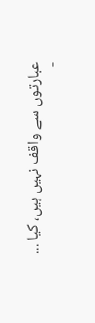عبارتوں سے واقف نہیں ہیں، کیا ...
-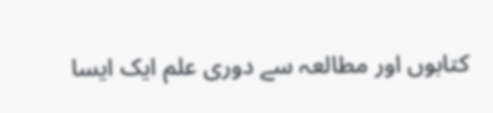کتابوں اور مطالعہ سے دوری علم ایک ایسا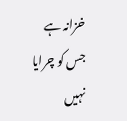خزانہ ہے جس کو چرایا نہیں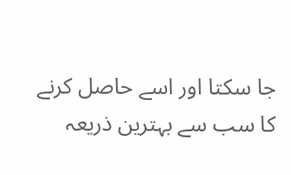جا سکتا اور اسے حاصل کرنے کا سب سے بہترین ذریعہ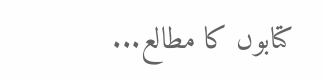کتابوں کا مطالع...